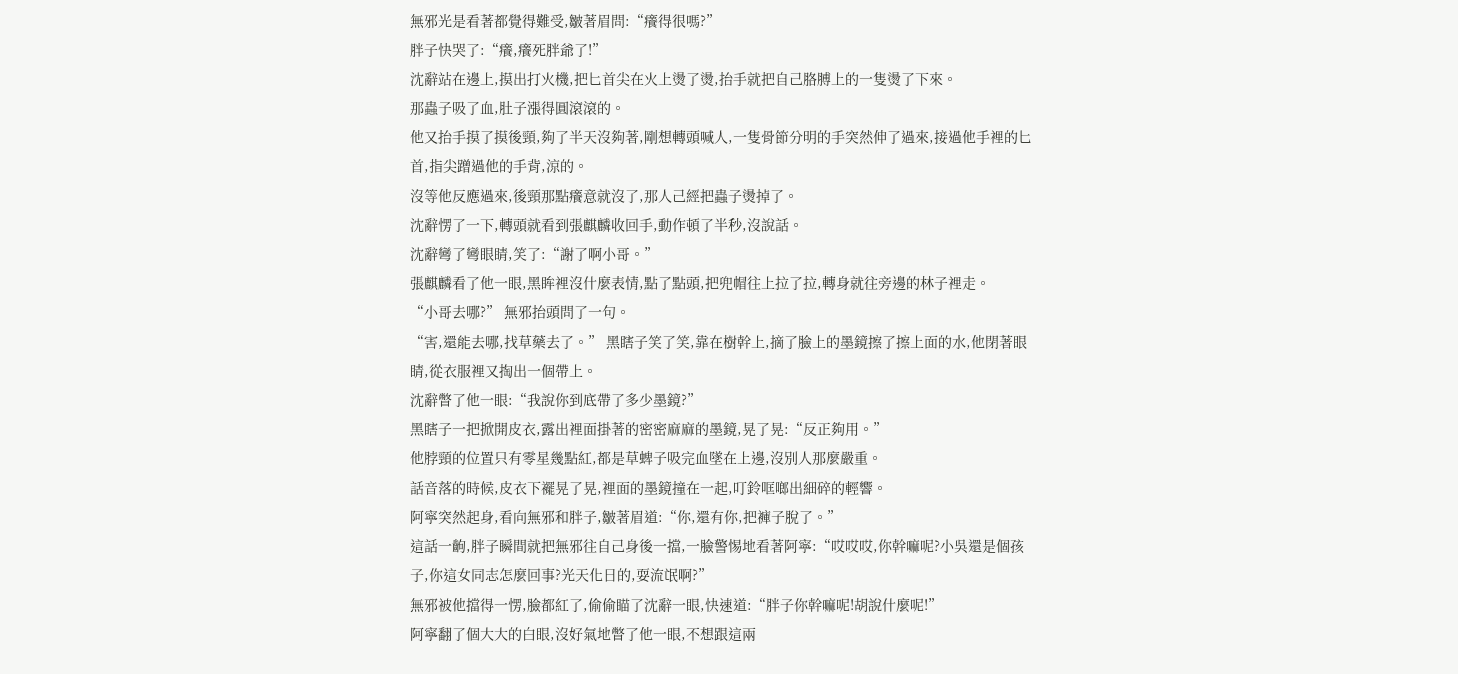無邪光是看著都覺得難受,皺著眉問:“癢得很嗎?”
胖子快哭了:“癢,癢死胖爺了!”
沈辭站在邊上,摸出打火機,把匕首尖在火上燙了燙,抬手就把自己胳膊上的一隻燙了下來。
那蟲子吸了血,肚子漲得圓滾滾的。
他又抬手摸了摸後頸,夠了半天沒夠著,剛想轉頭喊人,一隻骨節分明的手突然伸了過來,接過他手裡的匕首,指尖蹭過他的手背,涼的。
沒等他反應過來,後頸那點癢意就沒了,那人己經把蟲子燙掉了。
沈辭愣了一下,轉頭就看到張麒麟收回手,動作頓了半秒,沒說話。
沈辭彎了彎眼睛,笑了:“謝了啊小哥。”
張麒麟看了他一眼,黑眸裡沒什麼表情,點了點頭,把兜帽往上拉了拉,轉身就往旁邊的林子裡走。
“小哥去哪?” 無邪抬頭問了一句。
“害,還能去哪,找草藥去了。” 黑瞎子笑了笑,靠在樹幹上,摘了臉上的墨鏡擦了擦上面的水,他閉著眼睛,從衣服裡又掏出一個帶上。
沈辭瞥了他一眼:“我說你到底帶了多少墨鏡?”
黑瞎子一把掀開皮衣,露出裡面掛著的密密麻麻的墨鏡,晃了晃:“反正夠用。”
他脖頸的位置只有零星幾點紅,都是草蜱子吸完血墜在上邊,沒別人那麼嚴重。
話音落的時候,皮衣下襬晃了晃,裡面的墨鏡撞在一起,叮鈴哐啷出細碎的輕響。
阿寧突然起身,看向無邪和胖子,皺著眉道:“你,還有你,把褲子脫了。”
這話一齣,胖子瞬間就把無邪往自己身後一擋,一臉警惕地看著阿寧:“哎哎哎,你幹嘛呢?小吳還是個孩子,你這女同志怎麼回事?光天化日的,耍流氓啊?”
無邪被他擋得一愣,臉都紅了,偷偷瞄了沈辭一眼,快速道:“胖子你幹嘛呢!胡說什麼呢!”
阿寧翻了個大大的白眼,沒好氣地瞥了他一眼,不想跟這兩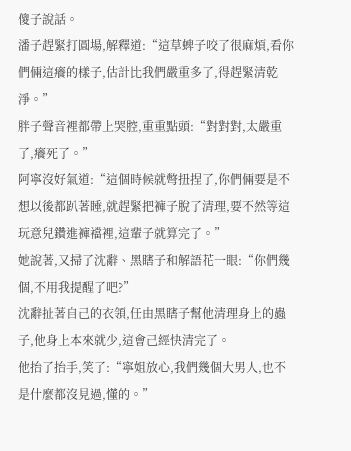傻子說話。
潘子趕緊打圓場,解釋道:“這草蜱子咬了很麻煩,看你們倆這癢的樣子,估計比我們嚴重多了,得趕緊清乾淨。”
胖子聲音裡都帶上哭腔,重重點頭:“對對對,太嚴重了,癢死了。”
阿寧沒好氣道:“這個時候就彆扭捏了,你們倆要是不想以後都趴著睡,就趕緊把褲子脫了清理,要不然等這玩意兒鑽進褲襠裡,這輩子就算完了。”
她說著,又掃了沈辭、黑瞎子和解語花一眼:“你們幾個,不用我提醒了吧?”
沈辭扯著自己的衣領,任由黑瞎子幫他清理身上的蟲子,他身上本來就少,這會己經快清完了。
他抬了抬手,笑了:“寧姐放心,我們幾個大男人,也不是什麼都沒見過,懂的。”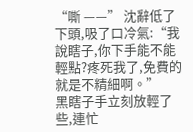“嘶 ——” 沈辭低了下頭,吸了口冷氣:“我說瞎子,你下手能不能輕點?疼死我了,免費的就是不精細啊。”
黑瞎子手立刻放輕了些,連忙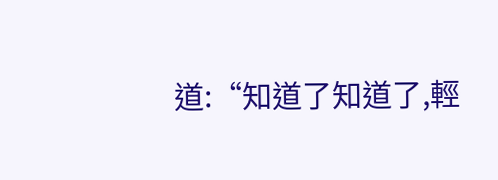道:“知道了知道了,輕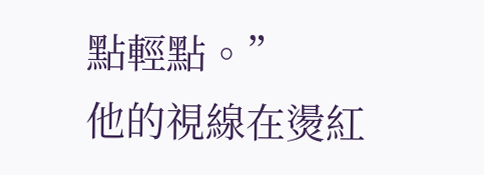點輕點。”
他的視線在燙紅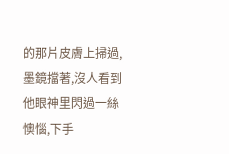的那片皮膚上掃過,墨鏡擋著,沒人看到他眼神里閃過一絲懊惱,下手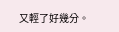又輕了好幾分。